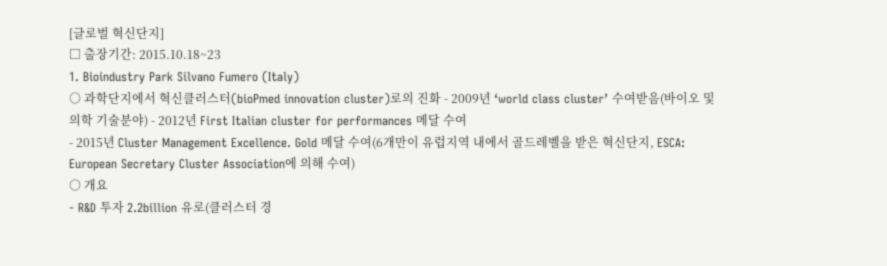[글로벌 혁신단지]
□ 출장기간: 2015.10.18~23
1. Bioindustry Park Silvano Fumero (Italy)
○ 과학단지에서 혁신클러스터(bioPmed innovation cluster)로의 진화 - 2009년 ‘world class cluster’ 수여받음(바이오 및 의학 기술분야) - 2012년 First Italian cluster for performances 메달 수여
- 2015년 Cluster Management Excellence. Gold 메달 수여(6개만이 유럽지역 내에서 골드레벨을 받은 혁신단지, ESCA: European Secretary Cluster Association에 의해 수여)
○ 개요
- R&D 투자 2.2billion 유로(클러스터 경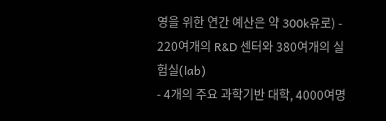영을 위한 연간 예산은 약 300k유로) - 220여개의 R&D 센터와 380여개의 실험실(lab)
- 4개의 주요 과학기반 대학, 4000여명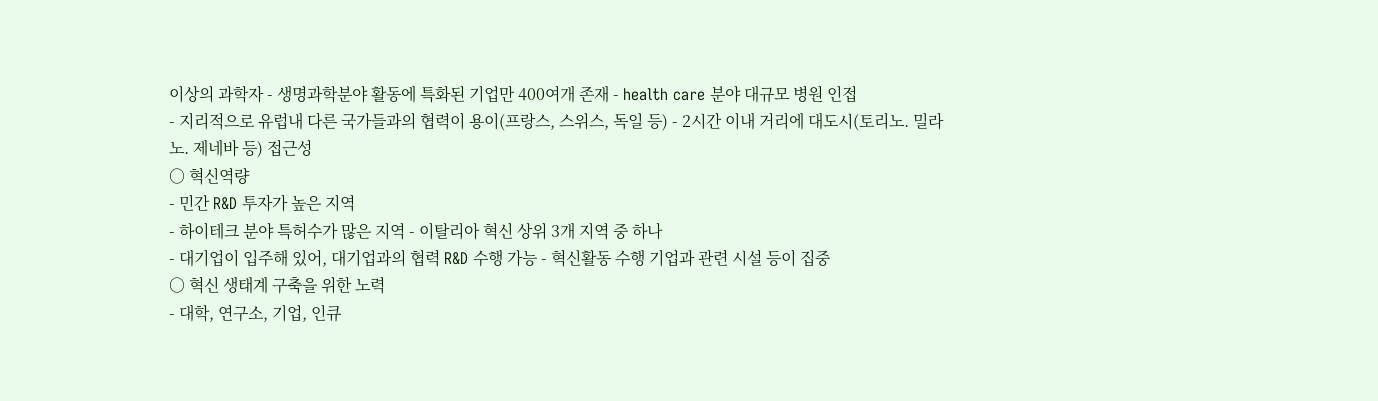이상의 과학자 - 생명과학분야 활동에 특화된 기업만 400여개 존재 - health care 분야 대규모 병원 인접
- 지리적으로 유럽내 다른 국가들과의 협력이 용이(프랑스, 스위스, 독일 등) - 2시간 이내 거리에 대도시(토리노. 밀라노. 제네바 등) 접근성
○ 혁신역량
- 민간 R&D 투자가 높은 지역
- 하이테크 분야 특허수가 많은 지역 - 이탈리아 혁신 상위 3개 지역 중 하나
- 대기업이 입주해 있어, 대기업과의 협력 R&D 수행 가능 - 혁신활동 수행 기업과 관련 시설 등이 집중
○ 혁신 생태계 구축을 위한 노력
- 대학, 연구소, 기업, 인큐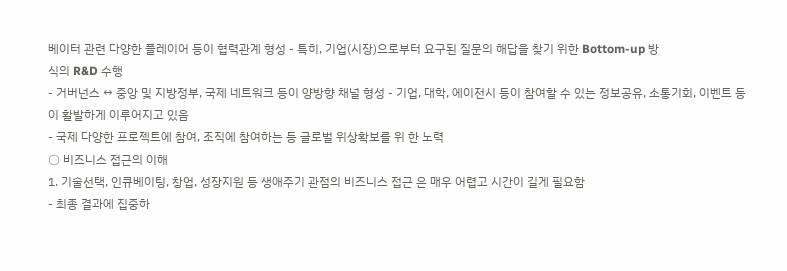베이터 관련 다양한 플레이어 등이 협력관계 형성 - 특히, 기업(시장)으로부터 요구된 질문의 해답을 찾기 위한 Bottom-up 방
식의 R&D 수행
- 거버넌스 ↔ 중앙 및 지방정부, 국제 네트워크 등이 양방향 채널 형성 - 기업, 대학, 에이전시 등이 참여할 수 있는 정보공유, 소통기회, 이벤트 등
이 활발하게 이루어지고 있음
- 국제 다양한 프로젝트에 참여, 조직에 참여하는 등 글로벌 위상확보를 위 한 노력
○ 비즈니스 접근의 이해
1. 기술선택, 인큐베이팅, 창업, 성장지원 등 생애주기 관점의 비즈니스 접근 은 매우 어렵고 시간이 길게 필요함
- 최종 결과에 집중하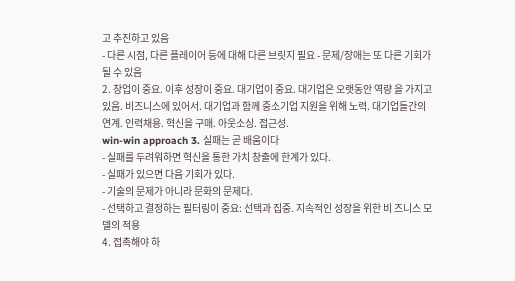고 추진하고 있음
- 다른 시점, 다른 플레이어 등에 대해 다른 브릿지 필요 - 문제/장애는 또 다른 기회가 될 수 있음
2. 창업이 중요. 이후 성장이 중요. 대기업이 중요. 대기업은 오랫동안 역량 을 가지고 있음. 비즈니스에 있어서. 대기업과 함께 중소기업 지원을 위해 노력. 대기업들간의 연계. 인력채용. 혁신을 구매. 아웃소싱. 접근성.
win-win approach 3. 실패는 곧 배움이다
- 실패를 두려워하면 혁신을 통한 가치 창출에 한계가 있다.
- 실패가 있으면 다음 기회가 있다.
- 기술의 문제가 아니라 문화의 문제다.
- 선택하고 결정하는 필터링이 중요: 선택과 집중. 지속적인 성장을 위한 비 즈니스 모델의 적용
4. 접촉해야 하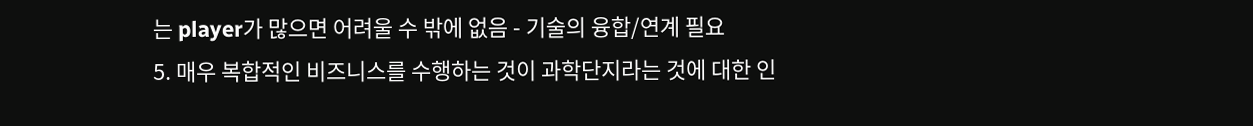는 player가 많으면 어려울 수 밖에 없음 - 기술의 융합/연계 필요
5. 매우 복합적인 비즈니스를 수행하는 것이 과학단지라는 것에 대한 인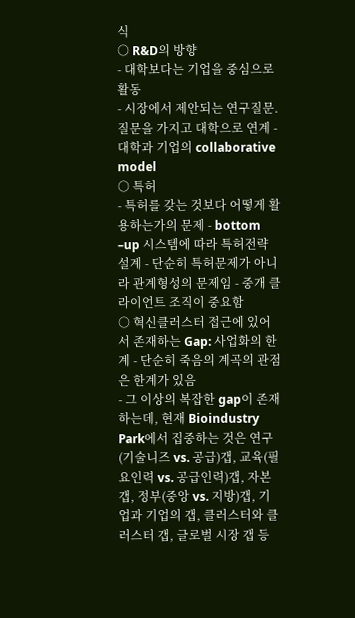식
○ R&D의 방향
- 대학보다는 기업을 중심으로 활동
- 시장에서 제안되는 연구질문. 질문을 가지고 대학으로 연계 - 대학과 기업의 collaborative model
○ 특허
- 특허를 갖는 것보다 어떻게 활용하는가의 문제 - bottom –up 시스템에 따라 특허전략 설계 - 단순히 특허문제가 아니라 관계형성의 문제임 - 중개 클라이언트 조직이 중요함
○ 혁신클러스터 접근에 있어서 존재하는 Gap: 사업화의 한계 - 단순히 죽음의 계곡의 관점은 한계가 있음
- 그 이상의 복잡한 gap이 존재하는데, 현재 Bioindustry Park에서 집중하는 것은 연구(기술니즈 vs. 공급)갭, 교육(필요인력 vs. 공급인력)갭, 자본갭, 정부(중앙 vs. 지방)갭, 기업과 기업의 갭, 클러스터와 클러스터 갭, 글로벌 시장 갭 등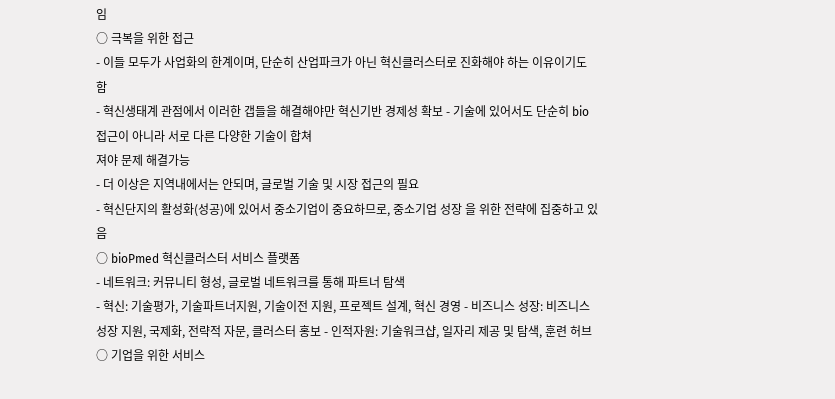임
○ 극복을 위한 접근
- 이들 모두가 사업화의 한계이며, 단순히 산업파크가 아닌 혁신클러스터로 진화해야 하는 이유이기도 함
- 혁신생태계 관점에서 이러한 갭들을 해결해야만 혁신기반 경제성 확보 - 기술에 있어서도 단순히 bio 접근이 아니라 서로 다른 다양한 기술이 합쳐
져야 문제 해결가능
- 더 이상은 지역내에서는 안되며, 글로벌 기술 및 시장 접근의 필요
- 혁신단지의 활성화(성공)에 있어서 중소기업이 중요하므로, 중소기업 성장 을 위한 전략에 집중하고 있음
○ bioPmed 혁신클러스터 서비스 플랫폼
- 네트워크: 커뮤니티 형성, 글로벌 네트워크를 통해 파트너 탐색
- 혁신: 기술평가, 기술파트너지원, 기술이전 지원, 프로젝트 설계, 혁신 경영 - 비즈니스 성장: 비즈니스 성장 지원, 국제화, 전략적 자문, 클러스터 홍보 - 인적자원: 기술워크샵, 일자리 제공 및 탐색, 훈련 허브
○ 기업을 위한 서비스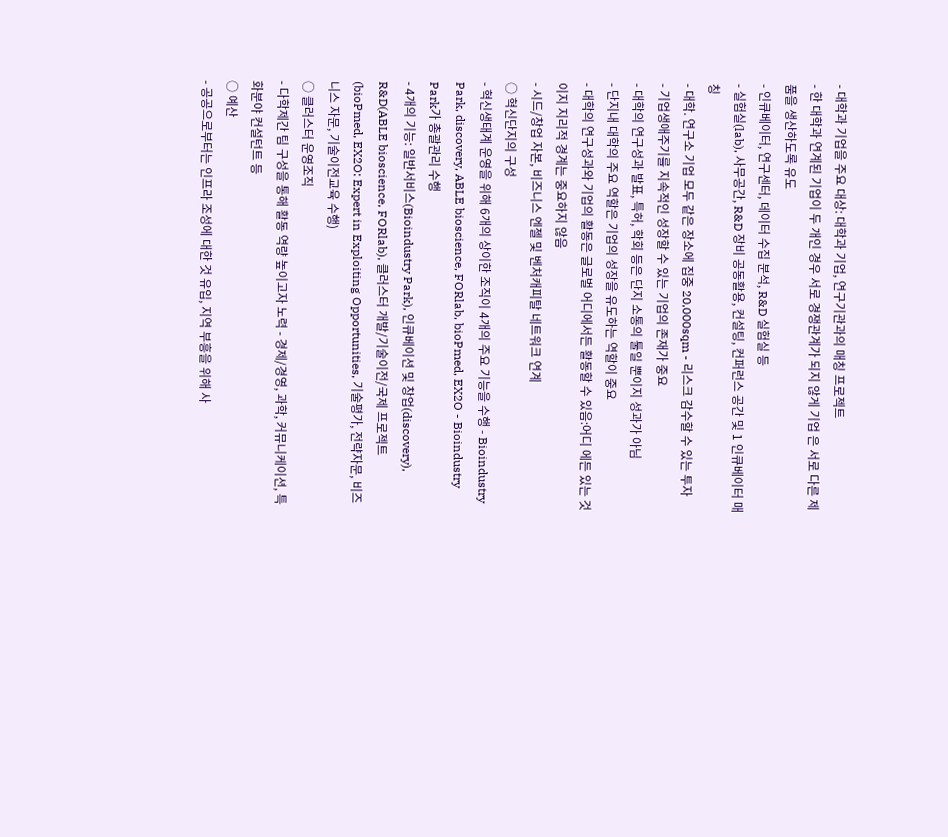- 대학과 기업을 주요 대상: 대학과 기업, 연구기관과의 매칭 프로젝트
- 한 대학과 연계된 기업이 두 개인 경우 서로 경쟁관계가 되지 않게 기업 은 서로 다른 제품을 생산하도록 유도
- 인큐베이터, 연구센터, 데이터 수집 분석, R&D 실험실 등
- 실험실(lab), 사무공간, R&D 장비 공동활용, 컨설팅, 컨퍼런스 공간 및 1 인큐베이터 매칭
- 대학. 연구소 기업 모두 같은 장소에 집중 20,000sqm - 리스크 감수할 수 있는 투자
- 기업생애주기를 지속적인 성장할 수 있는 기업의 존재가 중요
- 대학의 연구성과 발표, 특허, 학회 등은 단지 소통의 툴일 뿐이지 성과가 아님
- 단지내 대학의 주요 역할은 기업의 성장을 유도하는 역할이 중요
- 대학의 연구성과와 기업의 활동은 글로벌 어디에서든 활동할 수 있음:어디 에든 있는 것이지 지리적 경계는 중요하지 않음
- 시드/창업 자본, 비즈니스 엔젤 및 벤처캐피탈 네트워크 연계
○ 혁신단지의 구성
- 혁신생태계 운영을 위해 6개의 상이한 조직이 4개의 주요 기능을 수행 - Bioindustry Park, discovery, ABLE bioscience, FORlab, bioPmed, EX2O - Bioindustry Park가 총괄관리 수행
- 4개의 기능: 일반서비스(Bioindustry Park), 인큐베이션 및 창업(discovery), R&D(ABLE bioscience, FORlab), 클러스터 개발/기술이전/국제 프로젝트 (bioPmed, EX2O: Expert in Exploiting Opportunities, 기술평가, 전략자문, 비즈니스 자문, 기술이전교육 수행)
○ 클러스터 운영조직
- 다학제간 팀 구성을 통해 활동 역량 높이고자 노력 - 경제/경영, 과학, 커뮤니케이션, 특화분야 컨설턴트 등
○ 예산
- 공공으로부터는 인프라 조성에 대한 것 유입, 지역 부흥을 위해 사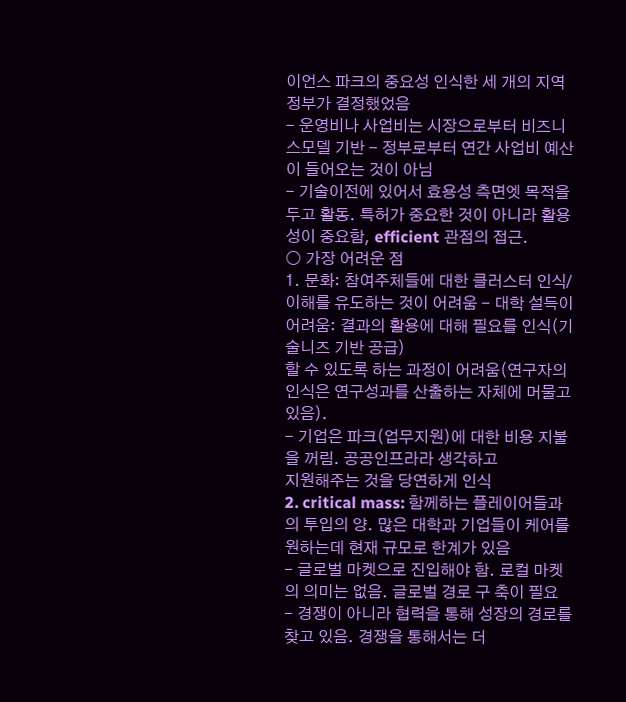이언스 파크의 중요성 인식한 세 개의 지역정부가 결정했었음
- 운영비나 사업비는 시장으로부터 비즈니스모델 기반 - 정부로부터 연간 사업비 예산이 들어오는 것이 아님
- 기술이전에 있어서 효용성 측면엣 목적을 두고 활동. 특허가 중요한 것이 아니라 활용성이 중요함, efficient 관점의 접근.
○ 가장 어려운 점
1. 문화: 참여주체들에 대한 클러스터 인식/이해를 유도하는 것이 어려움 - 대학 설득이 어려움: 결과의 활용에 대해 필요를 인식(기술니즈 기반 공급)
할 수 있도록 하는 과정이 어려움(연구자의 인식은 연구성과를 산출하는 자체에 머물고 있음).
- 기업은 파크(업무지원)에 대한 비용 지불을 꺼림. 공공인프라라 생각하고
지원해주는 것을 당연하게 인식
2. critical mass: 함께하는 플레이어들과의 투입의 양. 많은 대학과 기업들이 케어를 원하는데 현재 규모로 한계가 있음
- 글로벌 마켓으로 진입해야 함. 로컬 마켓의 의미는 없음. 글로벌 경로 구 축이 필요
- 경쟁이 아니라 협력을 통해 성장의 경로를 찾고 있음. 경쟁을 통해서는 더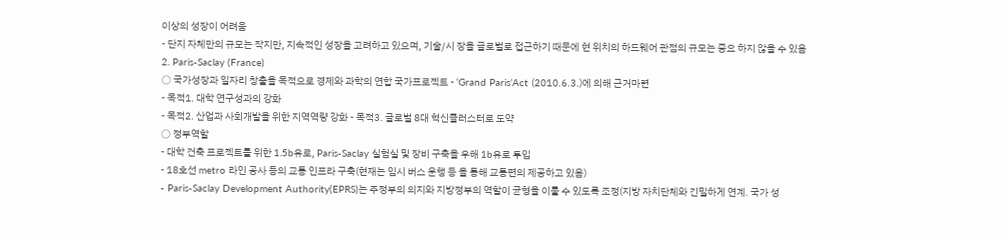이상의 성장이 어려움
- 단지 자체만의 규모는 작지만, 지속적인 성장을 고려하고 있으며, 기술/시 장을 글로벌로 접근하기 때문에 현 위치의 하드웨어 관점의 규모는 중요 하지 않을 수 있음
2. Paris-Saclay (France)
○ 국가성장과 일자리 창출을 목적으로 경제와 과학의 연합 국가프로젝트 - ‘Grand Paris’Act (2010.6.3.)에 의해 근거마련
- 목적1. 대학 연구성과의 강화
- 목적2. 산업과 사회개발을 위한 지역역량 강화 - 목적3. 글로벌 8대 혁신클러스터로 도약
○ 정부역할
- 대학 건축 프로젝트를 위한 1.5b유로, Paris-Saclay 실험실 및 장비 구축을 우해 1b유로 투입
- 18호선 metro 라인 공사 등의 교통 인프라 구축(현재는 임시 버스 운행 등 을 통해 교통편의 제공하고 있음)
- Paris-Saclay Development Authority(EPRS)는 주정부의 의지와 지방정부의 역할이 균형을 이룰 수 있도록 조정(지방 자치단체와 긴밀하게 연계. 국가 성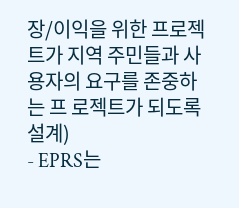장/이익을 위한 프로젝트가 지역 주민들과 사용자의 요구를 존중하는 프 로젝트가 되도록 설계)
- EPRS는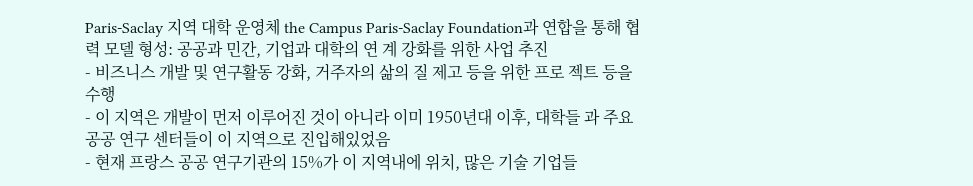Paris-Saclay 지역 대학 운영체 the Campus Paris-Saclay Foundation과 연합을 통해 협력 모델 형성: 공공과 민간, 기업과 대학의 연 계 강화를 위한 사업 추진
- 비즈니스 개발 및 연구활동 강화, 거주자의 삶의 질 제고 등을 위한 프로 젝트 등을 수행
- 이 지역은 개발이 먼저 이루어진 것이 아니라 이미 1950년대 이후, 대학들 과 주요 공공 연구 센터들이 이 지역으로 진입해있었음
- 현재 프랑스 공공 연구기관의 15%가 이 지역내에 위치, 많은 기술 기업들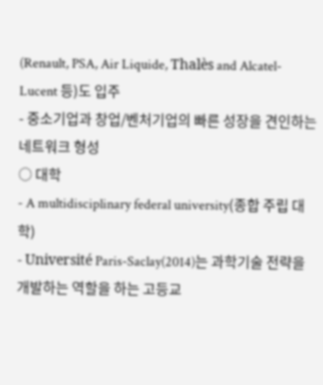(Renault, PSA, Air Liquide, Thalès and Alcatel-Lucent 등)도 입주
- 중소기업과 창업/벤처기업의 빠른 성장을 견인하는 네트워크 형성
○ 대학
- A multidisciplinary federal university(종합 주립 대학)
- Université Paris-Saclay(2014)는 과학기술 전략을 개발하는 역할을 하는 고등교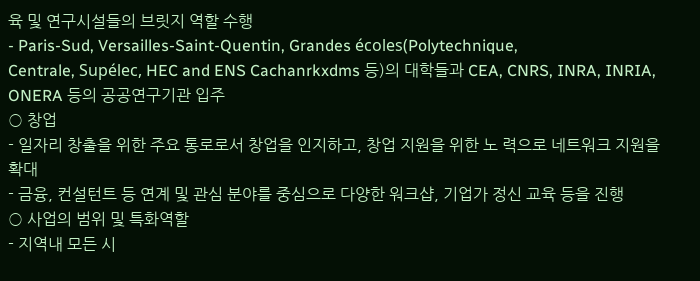육 및 연구시설들의 브릿지 역할 수행
- Paris-Sud, Versailles-Saint-Quentin, Grandes écoles(Polytechnique,
Centrale, Supélec, HEC and ENS Cachanrkxdms 등)의 대학들과 CEA, CNRS, INRA, INRIA, ONERA 등의 공공연구기관 입주
○ 창업
- 일자리 창출을 위한 주요 통로로서 창업을 인지하고, 창업 지원을 위한 노 력으로 네트워크 지원을 확대
- 금융, 컨설턴트 등 연계 및 관심 분야를 중심으로 다양한 워크샵, 기업가 정신 교육 등을 진행
○ 사업의 범위 및 특화역할
- 지역내 모든 시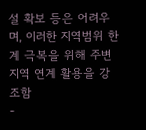설 확보 등은 어려우며, 이러한 지역범위 한계 극복을 위해 주변 지역 연계 활용을 강조함
-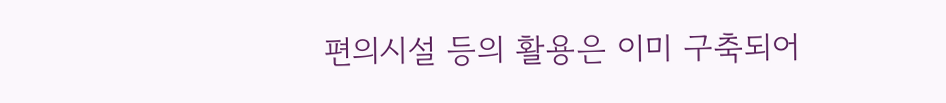편의시설 등의 활용은 이미 구축되어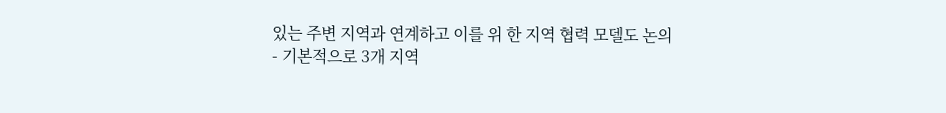있는 주변 지역과 연계하고 이를 위 한 지역 협력 모델도 논의
- 기본적으로 3개 지역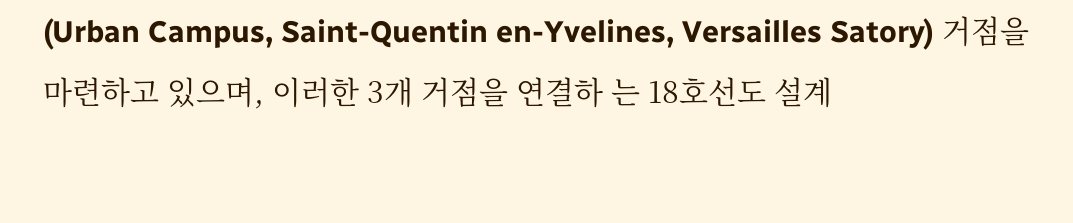(Urban Campus, Saint-Quentin en-Yvelines, Versailles Satory) 거점을 마련하고 있으며, 이러한 3개 거점을 연결하 는 18호선도 설계